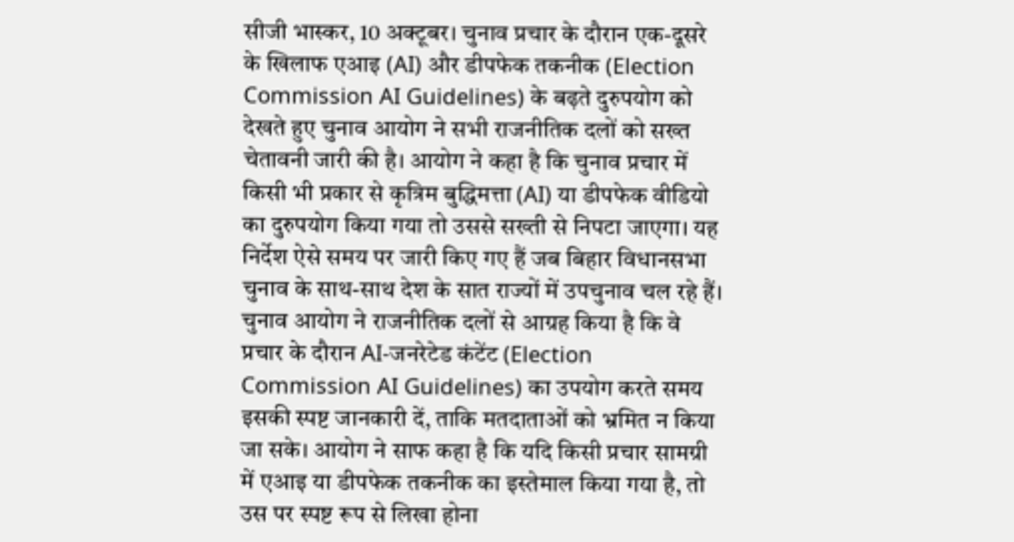सीजी भास्कर, 10 अक्टूबर। चुनाव प्रचार के दौरान एक-दूसरे के खिलाफ एआइ (AI) और डीपफेक तकनीक (Election Commission AI Guidelines) के बढ़ते दुरुपयोग को देखते हुए चुनाव आयोग ने सभी राजनीतिक दलों को सख्त चेतावनी जारी की है। आयोग ने कहा है कि चुनाव प्रचार में किसी भी प्रकार से कृत्रिम बुद्धिमत्ता (AI) या डीपफेक वीडियो का दुरुपयोग किया गया तो उससे सख्ती से निपटा जाएगा। यह निर्देश ऐसे समय पर जारी किए गए हैं जब बिहार विधानसभा चुनाव के साथ-साथ देश के सात राज्यों में उपचुनाव चल रहे हैं।
चुनाव आयोग ने राजनीतिक दलों से आग्रह किया है कि वे प्रचार के दौरान AI-जनरेटेड कंटेंट (Election Commission AI Guidelines) का उपयोग करते समय इसकी स्पष्ट जानकारी दें, ताकि मतदाताओं को भ्रमित न किया जा सके। आयोग ने साफ कहा है कि यदि किसी प्रचार सामग्री में एआइ या डीपफेक तकनीक का इस्तेमाल किया गया है, तो उस पर स्पष्ट रूप से लिखा होना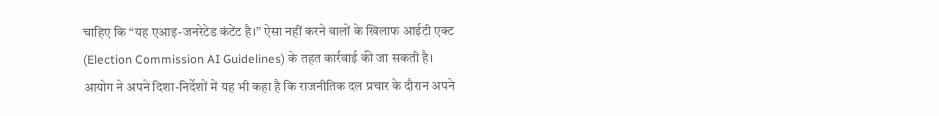चाहिए कि “यह एआइ-जनरेटेड कंटेंट है।” ऐसा नहीं करने वालों के खिलाफ आईटी एक्ट (Election Commission AI Guidelines) के तहत कार्रवाई की जा सकती है।
आयोग ने अपने दिशा-निर्देशों में यह भी कहा है कि राजनीतिक दल प्रचार के दौरान अपने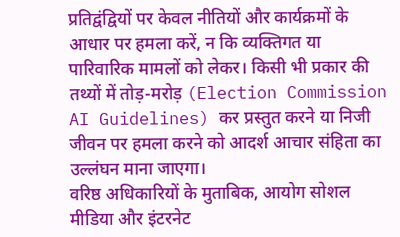प्रतिद्वंद्वियों पर केवल नीतियों और कार्यक्रमों के आधार पर हमला करें, न कि व्यक्तिगत या पारिवारिक मामलों को लेकर। किसी भी प्रकार की तथ्यों में तोड़-मरोड़ (Election Commission AI Guidelines) कर प्रस्तुत करने या निजी जीवन पर हमला करने को आदर्श आचार संहिता का उल्लंघन माना जाएगा।
वरिष्ठ अधिकारियों के मुताबिक, आयोग सोशल मीडिया और इंटरनेट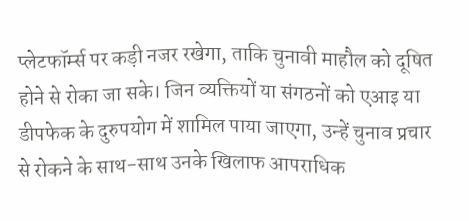प्लेटफॉर्म्स पर कड़ी नजर रखेगा, ताकि चुनावी माहौल को दूषित होने से रोका जा सके। जिन व्यक्तियों या संगठनों को एआइ या डीपफेक के दुरुपयोग में शामिल पाया जाएगा, उन्हें चुनाव प्रचार से रोकने के साथ-साथ उनके खिलाफ आपराधिक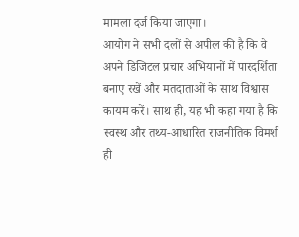मामला दर्ज किया जाएगा।
आयोग ने सभी दलों से अपील की है कि वे अपने डिजिटल प्रचार अभियानों में पारदर्शिता बनाए रखें और मतदाताओं के साथ विश्वास कायम करें। साथ ही, यह भी कहा गया है कि स्वस्थ और तथ्य-आधारित राजनीतिक विमर्श ही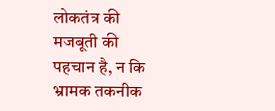लोकतंत्र की मजबूती की पहचान है, न कि भ्रामक तकनीक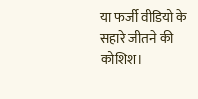या फर्जी वीडियो के सहारे जीतने की कोशिश।